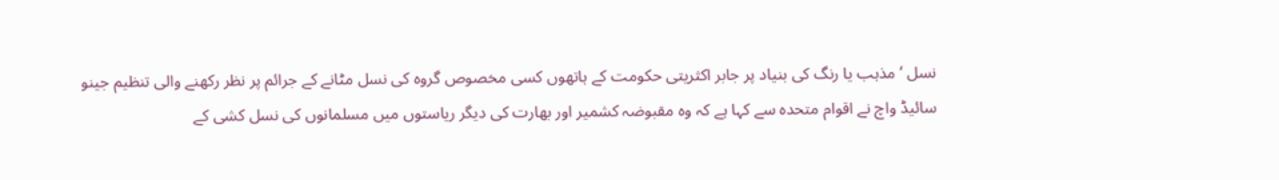نسل ‘ مذہب یا رنگ کی بنیاد پر جابر اکثریتی حکومت کے ہاتھوں کسی مخصوص گروہ کی نسل مٹانے کے جرائم پر نظر رکھنے والی تنظیم جینو سائیڈ واچ نے اقوام متحدہ سے کہا ہے کہ وہ مقبوضہ کشمیر اور بھارت کی دیگر ریاستوں میں مسلمانوں کی نسل کشی کے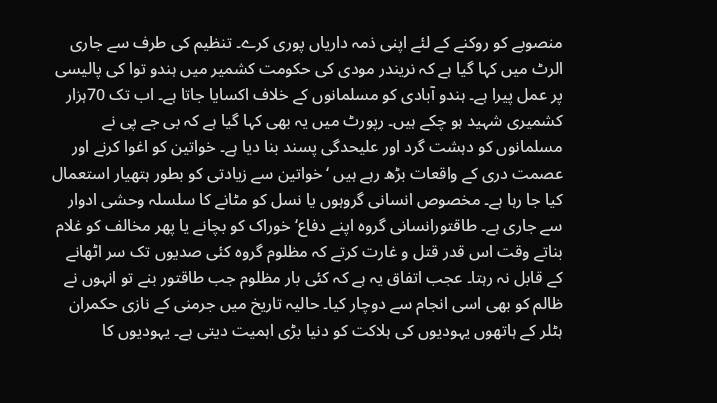منصوبے کو روکنے کے لئے اپنی ذمہ داریاں پوری کرے۔ تنظیم کی طرف سے جاری الرٹ میں کہا گیا ہے کہ نریندر مودی کی حکومت کشمیر میں ہندو توا کی پالیسی پر عمل پیرا ہے۔ ہندو آبادی کو مسلمانوں کے خلاف اکسایا جاتا ہے۔ اب تک 70ہزار کشمیری شہید ہو چکے ہیں۔ رپورٹ میں یہ بھی کہا گیا ہے کہ بی جے پی نے مسلمانوں کو دہشت گرد اور علیحدگی پسند بنا دیا ہے۔ خواتین کو اغوا کرنے اور عصمت دری کے واقعات بڑھ رہے ہیں ‘خواتین سے زیادتی کو بطور ہتھیار استعمال کیا جا رہا ہے۔ مخصوص انسانی گروہوں یا نسل کو مٹانے کا سلسلہ وحشی ادوار سے جاری ہے۔ طاقتورانسانی گروہ اپنے دفاع‘ خوراک کو بچانے یا پھر مخالف کو غلام بناتے وقت اس قدر قتل و غارت کرتے کہ مظلوم گروہ کئی صدیوں تک سر اٹھانے کے قابل نہ رہتا۔ عجب اتفاق یہ ہے کہ کئی بار مظلوم جب طاقتور بنے تو انہوں نے ظالم کو بھی اسی انجام سے دوچار کیا۔ حالیہ تاریخ میں جرمنی کے نازی حکمران ہٹلر کے ہاتھوں یہودیوں کی ہلاکت کو دنیا بڑی اہمیت دیتی ہے۔ یہودیوں کا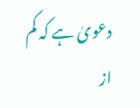دعویٰ ہے کہ کم از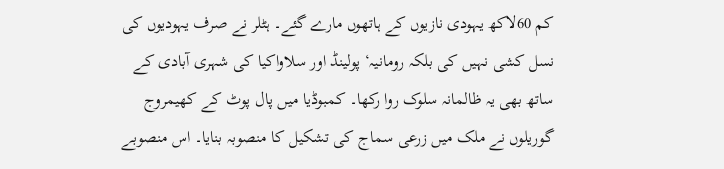کم 60لاکھ یہودی نازیوں کے ہاتھوں مارے گئے۔ ہٹلر نے صرف یہودیوں کی نسل کشی نہیں کی بلکہ رومانیہ‘ پولینڈ اور سلاواکیا کی شہری آبادی کے ساتھ بھی یہ ظالمانہ سلوک روا رکھا۔ کمبوڈیا میں پال پوٹ کے کھیمروج گوریلوں نے ملک میں زرعی سماج کی تشکیل کا منصوبہ بنایا۔ اس منصوبے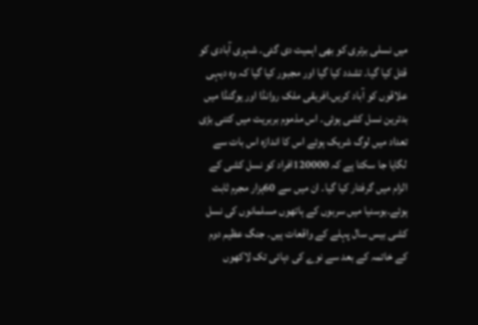میں نسلی برتری کو بھی اہمیت دی گئی۔ شہری آبادی کو قتل کیا گیا۔ تشدد کیا گیا اور مجبور کیا گیا کہ وہ دیہی علاقوں کو آباد کریں۔افریقی ملک روانڈا اور یوگنڈا میں بدترین نسل کشی ہوئی۔ اس مذموم بربریت میں کتنی بڑی تعداد میں لوگ شریک ہوئے اس کا اندازہ اس بات سے لگایا جا سکتا ہے کہ 120000افراد کو نسل کشی کے الزام میں گرفتار کیا گیا۔ ان میں سے 60ہزار مجرم ثابت ہوئے۔بوسنیا میں سربوں کے ہاتھوں مسلمانوں کی نسل کشی بیس سال پہلے کے واقعات ہیں۔ جنگ عظیم دوم کے خاتمہ کے بعد سے نوے کی دہائی تک لاکھوں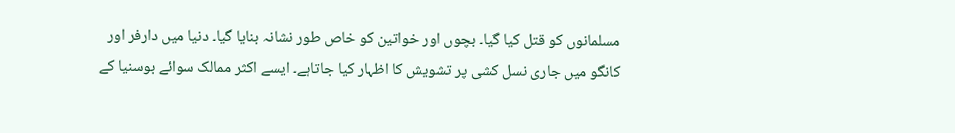مسلمانوں کو قتل کیا گیا۔ بچوں اور خواتین کو خاص طور نشانہ بنایا گیا۔ دنیا میں دارفر اور کانگو میں جاری نسل کشی پر تشویش کا اظہار کیا جاتاہے۔ ایسے اکثر ممالک سوائے بوسنیا کے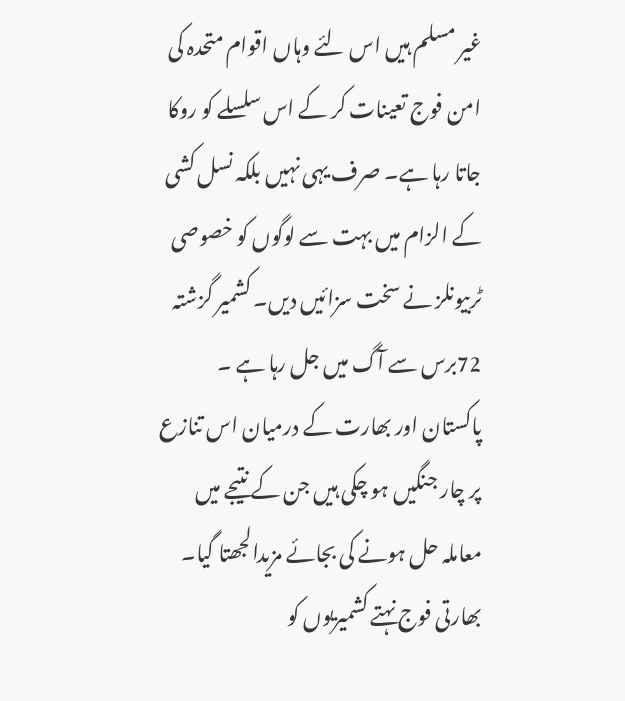غیر مسلم ہیں اس لئے وہاں اقوام متحدہ کی امن فوج تعینات کر کے اس سلسلے کو روکا جاتا رہا ہے۔ صرف یہی نہیں بلکہ نسل کشی کے الزام میں بہت سے لوگوں کو خصوصی ٹربیونلز نے سخت سزائیں دیں۔ کشمیر گزشتہ 72برس سے آگ میں جل رہا ہے ۔ پاکستان اور بھارت کے درمیان اس تنازع پر چار جنگیں ہو چکی ہیں جن کے نتیجے میں معاملہ حل ہونے کی بجائے مزیدالجھتا گیا۔ بھارتی فوج نہتے کشمیریوں کو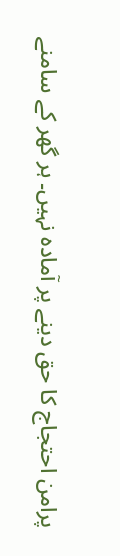پرامن احتجاج کا حق دینے پر آمادہ نہیں۔ ہر گھر کے سامنے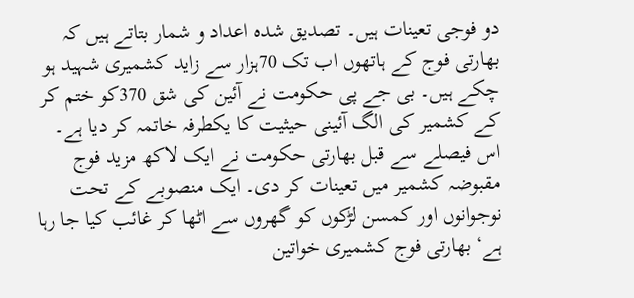دو فوجی تعینات ہیں۔ تصدیق شدہ اعداد و شمار بتاتے ہیں کہ بھارتی فوج کے ہاتھوں اب تک 70ہزار سے زاید کشمیری شہید ہو چکے ہیں۔ بی جے پی حکومت نے آئین کی شق 370کو ختم کر کے کشمیر کی الگ آئینی حیثیت کا یکطرفہ خاتمہ کر دیا ہے۔ اس فیصلے سے قبل بھارتی حکومت نے ایک لاکھ مزید فوج مقبوضہ کشمیر میں تعینات کر دی۔ ایک منصوبے کے تحت نوجوانوں اور کمسن لڑکوں کو گھروں سے اٹھا کر غائب کیا جا رہا ہے‘ بھارتی فوج کشمیری خواتین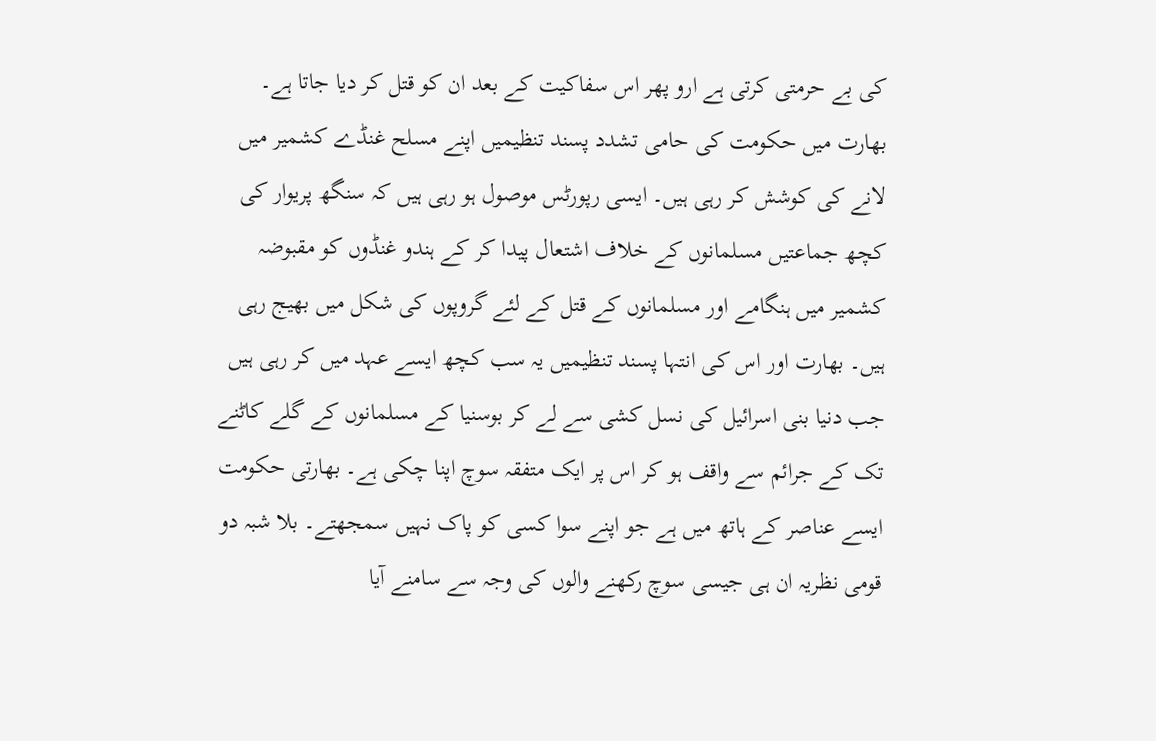کی بے حرمتی کرتی ہے ارو پھر اس سفاکیت کے بعد ان کو قتل کر دیا جاتا ہے۔ بھارت میں حکومت کی حامی تشدد پسند تنظیمیں اپنے مسلح غنڈے کشمیر میں لانے کی کوشش کر رہی ہیں۔ ایسی رپورٹس موصول ہو رہی ہیں کہ سنگھ پریوار کی کچھ جماعتیں مسلمانوں کے خلاف اشتعال پیدا کر کے ہندو غنڈوں کو مقبوضہ کشمیر میں ہنگامے اور مسلمانوں کے قتل کے لئے گروپوں کی شکل میں بھیج رہی ہیں۔ بھارت اور اس کی انتہا پسند تنظیمیں یہ سب کچھ ایسے عہد میں کر رہی ہیں جب دنیا بنی اسرائیل کی نسل کشی سے لے کر بوسنیا کے مسلمانوں کے گلے کاٹنے تک کے جرائم سے واقف ہو کر اس پر ایک متفقہ سوچ اپنا چکی ہے۔ بھارتی حکومت ایسے عناصر کے ہاتھ میں ہے جو اپنے سوا کسی کو پاک نہیں سمجھتے۔ بلا شبہ دو قومی نظریہ ان ہی جیسی سوچ رکھنے والوں کی وجہ سے سامنے آیا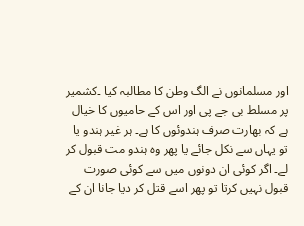اور مسلمانوں نے الگ وطن کا مطالبہ کیا ۔کشمیر پر مسلط بی جے پی اور اس کے حامیوں کا خیال ہے کہ بھارت صرف ہندوئوں کا ہے۔ ہر غیر ہندو یا تو یہاں سے نکل جائے یا پھر وہ ہندو مت قبول کر لے۔ اگر کوئی ان دونوں میں سے کوئی صورت قبول نہیں کرتا تو پھر اسے قتل کر دیا جانا ان کے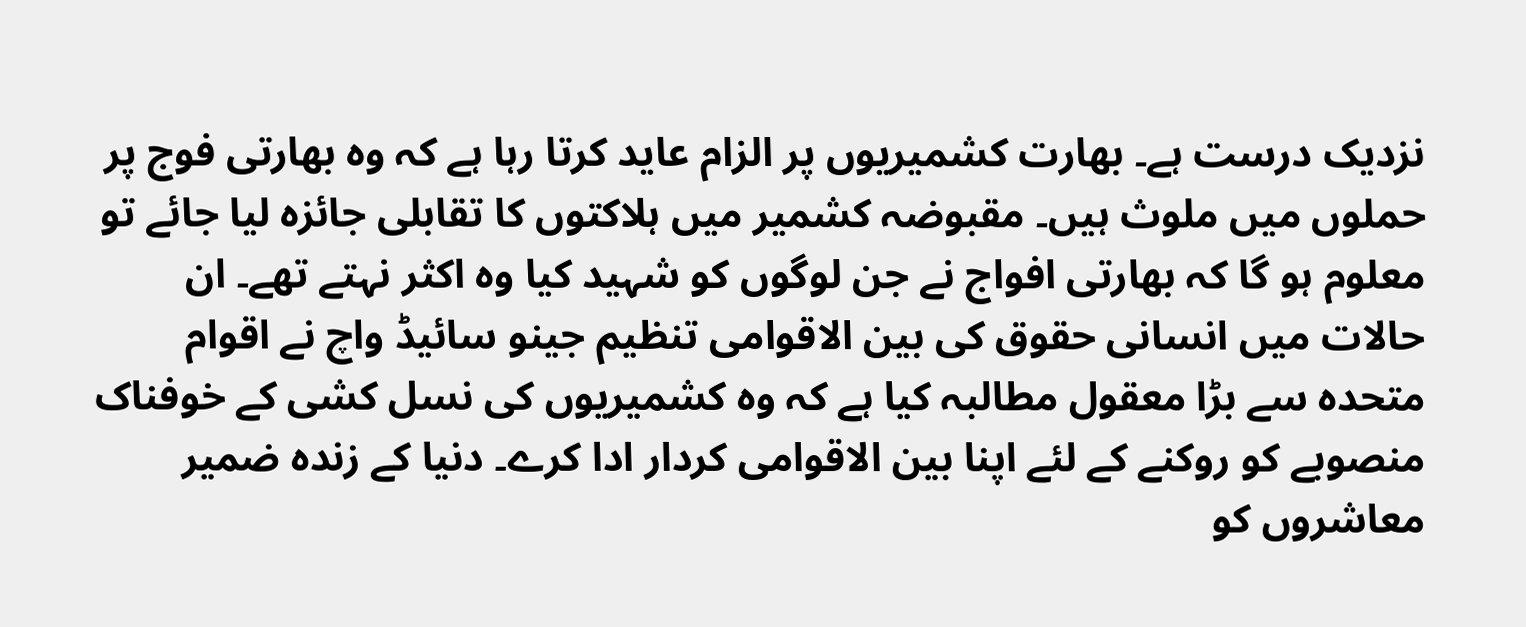نزدیک درست ہے۔ بھارت کشمیریوں پر الزام عاید کرتا رہا ہے کہ وہ بھارتی فوج پر حملوں میں ملوث ہیں۔ مقبوضہ کشمیر میں ہلاکتوں کا تقابلی جائزہ لیا جائے تو معلوم ہو گا کہ بھارتی افواج نے جن لوگوں کو شہید کیا وہ اکثر نہتے تھے۔ ان حالات میں انسانی حقوق کی بین الاقوامی تنظیم جینو سائیڈ واچ نے اقوام متحدہ سے بڑا معقول مطالبہ کیا ہے کہ وہ کشمیریوں کی نسل کشی کے خوفناک منصوبے کو روکنے کے لئے اپنا بین الاقوامی کردار ادا کرے۔ دنیا کے زندہ ضمیر معاشروں کو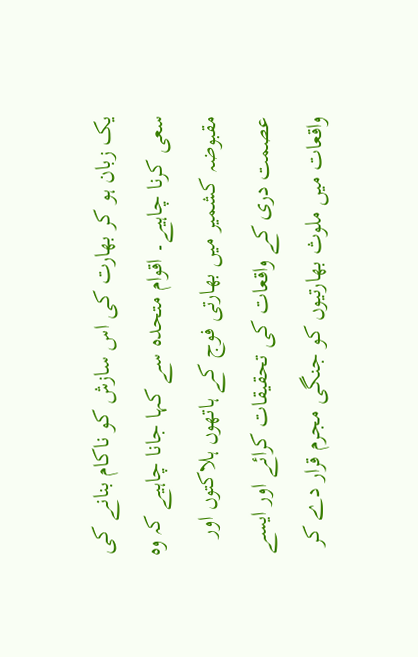یک زبان ہو کر بھارت کی اس سازش کو ناکام بنانے کی سعی کرنا چاہیے۔ اقوام متحدہ سے کہا جانا چاہیے کہ وہ مقبوضہ کشمیر میں بھارتی فوج کے ہاتھوں ہلاکتوں اور عصمت دری کے واقعات کی تحقیقات کرائے اور ایسے واقعات میں ملوث بھارتیوں کو جنگی مجرم قرار دے کر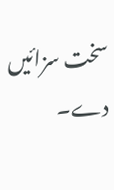سخت سزائیں دے۔